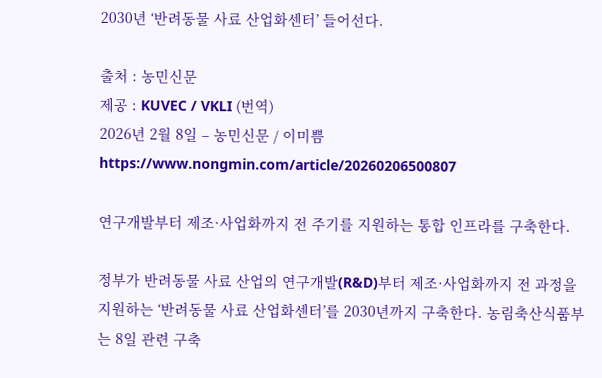2030년 ‘반려동물 사료 산업화센터’ 들어선다.

출처 : 농민신문
제공 : KUVEC / VKLI (번역)
2026년 2월 8일 – 농민신문 / 이미쁨
https://www.nongmin.com/article/20260206500807

연구개발부터 제조·사업화까지 전 주기를 지원하는 통합 인프라를 구축한다.

정부가 반려동물 사료 산업의 연구개발(R&D)부터 제조·사업화까지 전 과정을 지원하는 ‘반려동물 사료 산업화센터’를 2030년까지 구축한다. 농림축산식품부는 8일 관련 구축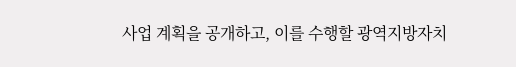사업 계획을 공개하고, 이를 수행할 광역지방자치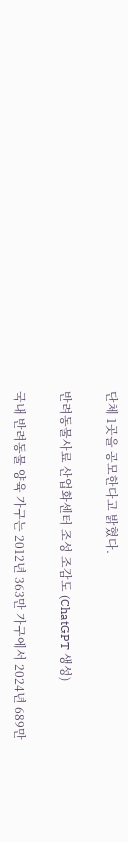단체 1곳을 공모한다고 밝혔다.

반려동물사료 산업화센터 조성 조감도 (ChatGPT 생성)

국내 반려동물 양육 가구는 2012년 363만 가구에서 2024년 689만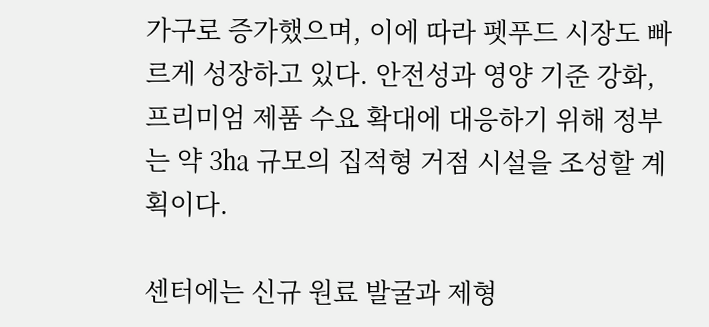가구로 증가했으며, 이에 따라 펫푸드 시장도 빠르게 성장하고 있다. 안전성과 영양 기준 강화, 프리미엄 제품 수요 확대에 대응하기 위해 정부는 약 3㏊ 규모의 집적형 거점 시설을 조성할 계획이다.

센터에는 신규 원료 발굴과 제형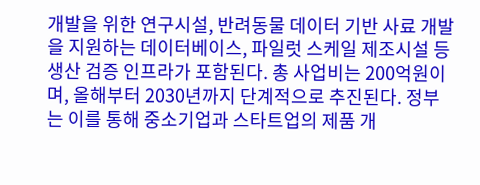개발을 위한 연구시설, 반려동물 데이터 기반 사료 개발을 지원하는 데이터베이스, 파일럿 스케일 제조시설 등 생산 검증 인프라가 포함된다. 총 사업비는 200억원이며, 올해부터 2030년까지 단계적으로 추진된다. 정부는 이를 통해 중소기업과 스타트업의 제품 개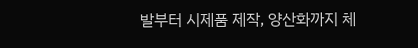발부터 시제품 제작, 양산화까지 체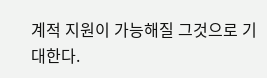계적 지원이 가능해질 그것으로 기대한다.